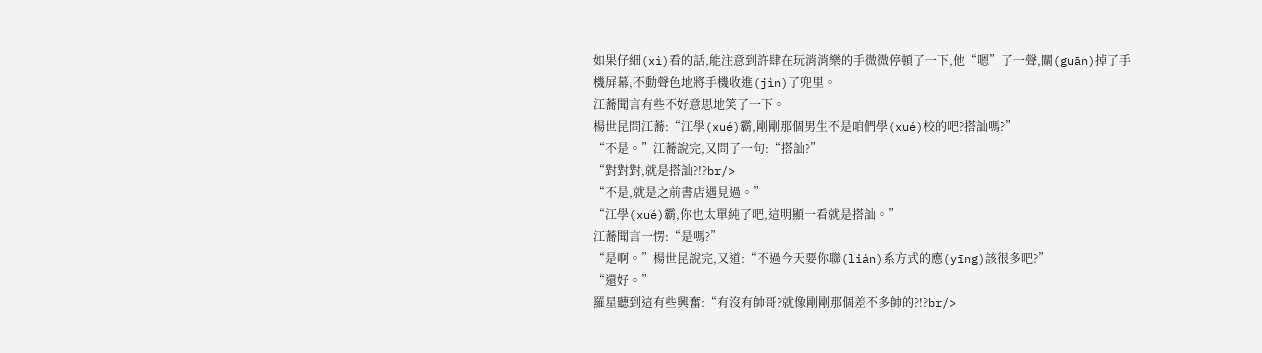如果仔細(xì)看的話,能注意到許肆在玩消消樂的手微微停頓了一下,他“嗯”了一聲,關(guān)掉了手機屏幕,不動聲色地將手機收進(jìn)了兜里。
江蕎聞言有些不好意思地笑了一下。
楊世昆問江蕎:“江學(xué)霸,剛剛那個男生不是咱們學(xué)校的吧?搭訕嗎?”
“不是。”江蕎說完,又問了一句:“搭訕?”
“對對對,就是搭訕?!?br/>
“不是,就是之前書店遇見過。”
“江學(xué)霸,你也太單純了吧,這明顯一看就是搭訕。”
江蕎聞言一愣:“是嗎?”
“是啊。”楊世昆說完,又道:“不過今天要你聯(lián)系方式的應(yīng)該很多吧?”
“還好。”
羅星聽到這有些興奮:“有沒有帥哥?就像剛剛那個差不多帥的?!?br/>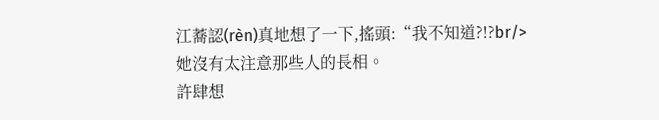江蕎認(rèn)真地想了一下,搖頭:“我不知道?!?br/>
她沒有太注意那些人的長相。
許肆想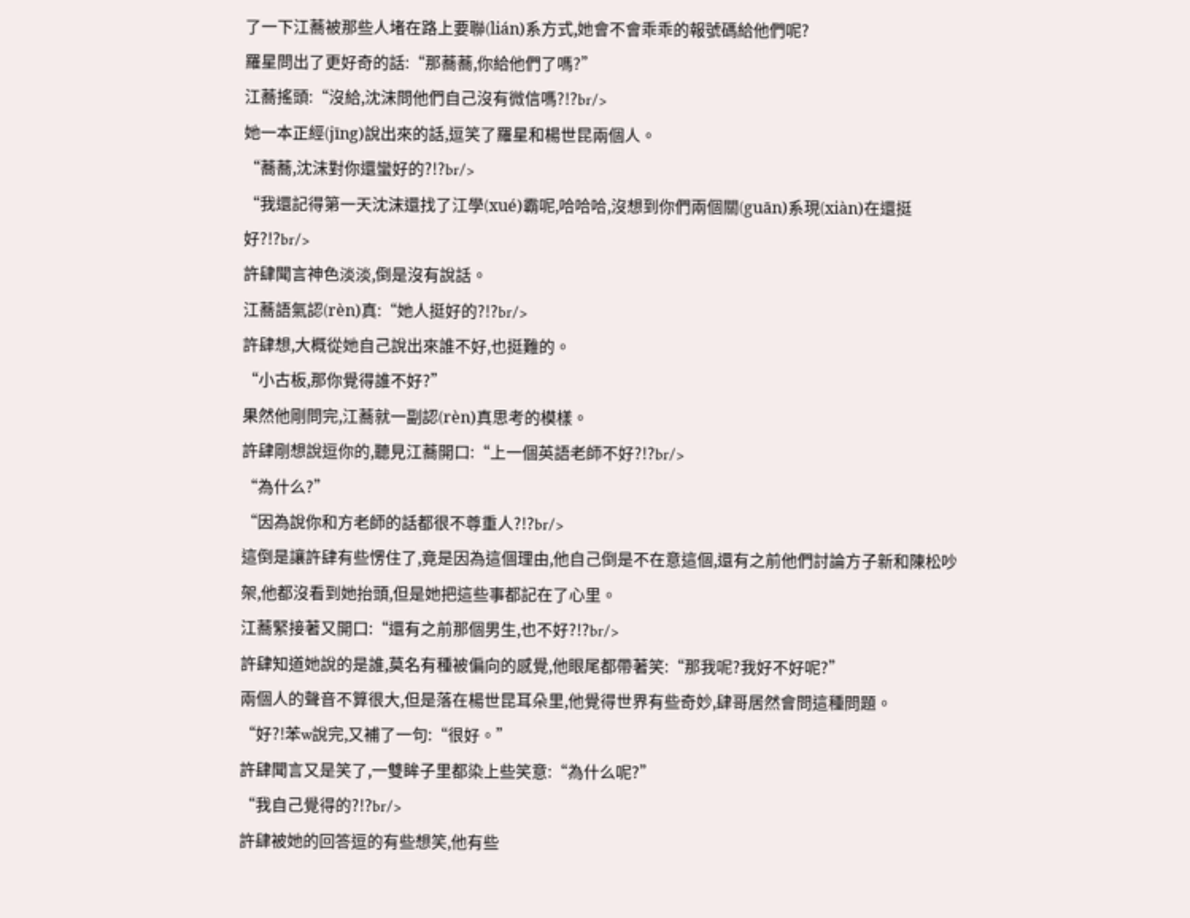了一下江蕎被那些人堵在路上要聯(lián)系方式,她會不會乖乖的報號碼給他們呢?
羅星問出了更好奇的話:“那蕎蕎,你給他們了嗎?”
江蕎搖頭:“沒給,沈沫問他們自己沒有微信嗎?!?br/>
她一本正經(jīng)說出來的話,逗笑了羅星和楊世昆兩個人。
“蕎蕎,沈沫對你還蠻好的?!?br/>
“我還記得第一天沈沫還找了江學(xué)霸呢,哈哈哈,沒想到你們兩個關(guān)系現(xiàn)在還挺好?!?br/>
許肆聞言神色淡淡,倒是沒有說話。
江蕎語氣認(rèn)真:“她人挺好的?!?br/>
許肆想,大概從她自己說出來誰不好,也挺難的。
“小古板,那你覺得誰不好?”
果然他剛問完,江蕎就一副認(rèn)真思考的模樣。
許肆剛想說逗你的,聽見江蕎開口:“上一個英語老師不好?!?br/>
“為什么?”
“因為說你和方老師的話都很不尊重人?!?br/>
這倒是讓許肆有些愣住了,竟是因為這個理由,他自己倒是不在意這個,還有之前他們討論方子新和陳松吵架,他都沒看到她抬頭,但是她把這些事都記在了心里。
江蕎緊接著又開口:“還有之前那個男生,也不好?!?br/>
許肆知道她說的是誰,莫名有種被偏向的感覺,他眼尾都帶著笑:“那我呢?我好不好呢?”
兩個人的聲音不算很大,但是落在楊世昆耳朵里,他覺得世界有些奇妙,肆哥居然會問這種問題。
“好?!苯w說完,又補了一句:“很好。”
許肆聞言又是笑了,一雙眸子里都染上些笑意:“為什么呢?”
“我自己覺得的?!?br/>
許肆被她的回答逗的有些想笑,他有些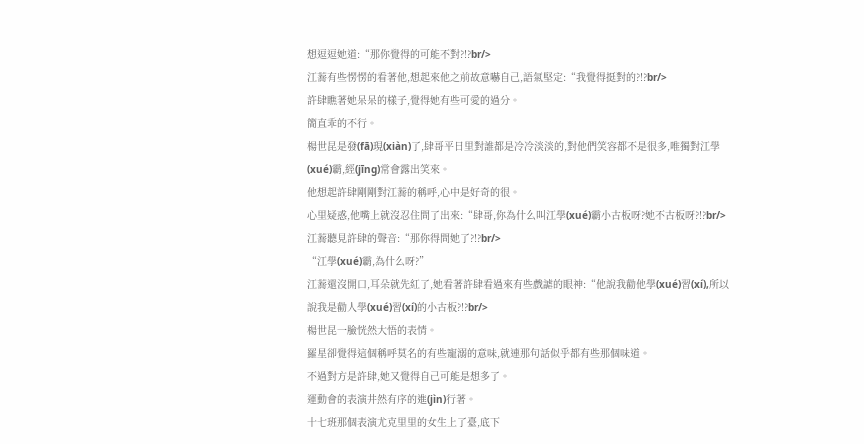想逗逗她道:“那你覺得的可能不對?!?br/>
江蕎有些愣愣的看著他,想起來他之前故意嚇自己,語氣堅定:“我覺得挺對的?!?br/>
許肆瞧著她呆呆的樣子,覺得她有些可愛的過分。
簡直乖的不行。
楊世昆是發(fā)現(xiàn)了,肆哥平日里對誰都是冷冷淡淡的,對他們笑容都不是很多,唯獨對江學(xué)霸,經(jīng)常會露出笑來。
他想起許肆剛剛對江蕎的稱呼,心中是好奇的很。
心里疑惑,他嘴上就沒忍住問了出來:“肆哥,你為什么叫江學(xué)霸小古板呀?她不古板呀?!?br/>
江蕎聽見許肆的聲音:“那你得問她了?!?br/>
“江學(xué)霸,為什么呀?”
江蕎還沒開口,耳朵就先紅了,她看著許肆看過來有些戲謔的眼神:“他說我勸他學(xué)習(xí),所以說我是勸人學(xué)習(xí)的小古板?!?br/>
楊世昆一臉恍然大悟的表情。
羅星卻覺得這個稱呼莫名的有些寵溺的意味,就連那句話似乎都有些那個味道。
不過對方是許肆,她又覺得自己可能是想多了。
運動會的表演井然有序的進(jìn)行著。
十七班那個表演尤克里里的女生上了臺,底下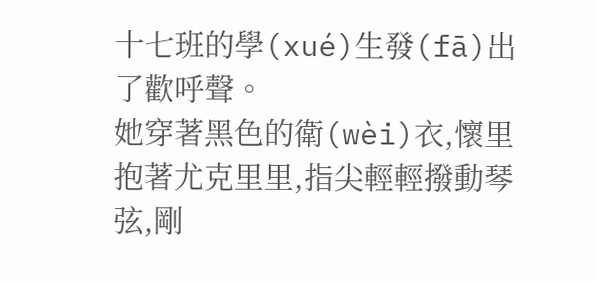十七班的學(xué)生發(fā)出了歡呼聲。
她穿著黑色的衛(wèi)衣,懷里抱著尤克里里,指尖輕輕撥動琴弦,剛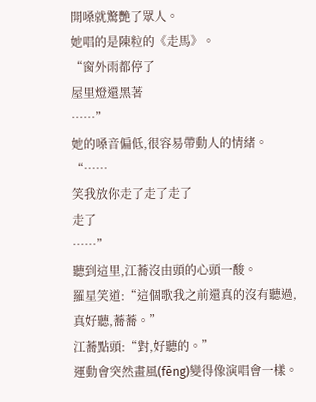開嗓就驚艷了眾人。
她唱的是陳粒的《走馬》。
“窗外雨都停了
屋里燈還黑著
……”
她的嗓音偏低,很容易帶動人的情緒。
“……
笑我放你走了走了走了
走了
……”
聽到這里,江蕎沒由頭的心頭一酸。
羅星笑道:“這個歌我之前還真的沒有聽過,真好聽,蕎蕎。”
江蕎點頭:“對,好聽的。”
運動會突然畫風(fēng)變得像演唱會一樣。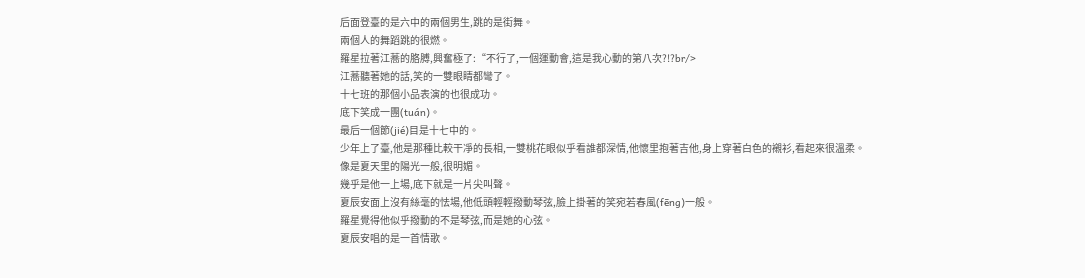后面登臺的是六中的兩個男生,跳的是街舞。
兩個人的舞蹈跳的很燃。
羅星拉著江蕎的胳膊,興奮極了:“不行了,一個運動會,這是我心動的第八次?!?br/>
江蕎聽著她的話,笑的一雙眼睛都彎了。
十七班的那個小品表演的也很成功。
底下笑成一團(tuán)。
最后一個節(jié)目是十七中的。
少年上了臺,他是那種比較干凈的長相,一雙桃花眼似乎看誰都深情,他懷里抱著吉他,身上穿著白色的襯衫,看起來很溫柔。
像是夏天里的陽光一般,很明媚。
幾乎是他一上場,底下就是一片尖叫聲。
夏辰安面上沒有絲毫的怯場,他低頭輕輕撥動琴弦,臉上掛著的笑宛若春風(fēng)一般。
羅星覺得他似乎撥動的不是琴弦,而是她的心弦。
夏辰安唱的是一首情歌。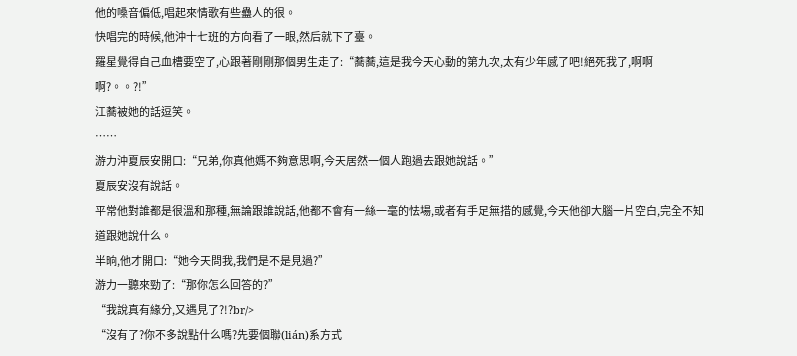他的嗓音偏低,唱起來情歌有些蠱人的很。
快唱完的時候,他沖十七班的方向看了一眼,然后就下了臺。
羅星覺得自己血槽要空了,心跟著剛剛那個男生走了:“蕎蕎,這是我今天心動的第九次,太有少年感了吧!絕死我了,啊啊啊?。。?!”
江蕎被她的話逗笑。
……
游力沖夏辰安開口:“兄弟,你真他媽不夠意思啊,今天居然一個人跑過去跟她說話。”
夏辰安沒有說話。
平常他對誰都是很溫和那種,無論跟誰說話,他都不會有一絲一毫的怯場,或者有手足無措的感覺,今天他卻大腦一片空白,完全不知道跟她說什么。
半晌,他才開口:“她今天問我,我們是不是見過?”
游力一聽來勁了:“那你怎么回答的?”
“我說真有緣分,又遇見了?!?br/>
“沒有了?你不多說點什么嗎?先要個聯(lián)系方式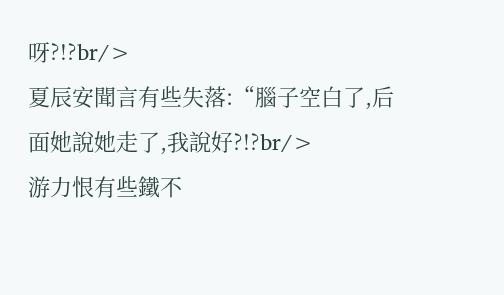呀?!?br/>
夏辰安聞言有些失落:“腦子空白了,后面她說她走了,我說好?!?br/>
游力恨有些鐵不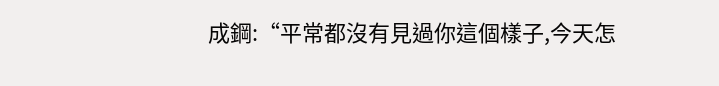成鋼:“平常都沒有見過你這個樣子,今天怎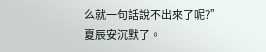么就一句話說不出來了呢?”
夏辰安沉默了。